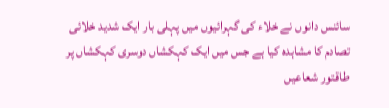سائنس دانوں نے خلاء کی گہرائیوں میں پہلی بار ایک شدید خلائی تصادم کا مشاہدہ کیا ہے جس میں ایک کہکشاں دوسری کہکشاں پر طاقتور شعاعیں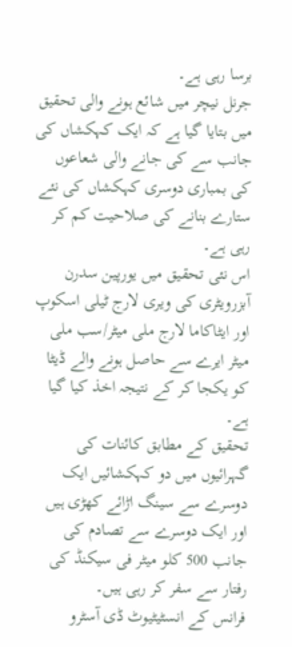برسا رہی ہے۔
جرنل نیچر میں شائع ہونے والی تحقیق میں بتایا گیا ہے کہ ایک کہکشاں کی جانب سے کی جانے والی شعاعوں کی بمباری دوسری کہکشاں کی نئے ستارے بنانے کی صلاحیت کم کر رہی ہے۔
اس نئی تحقیق میں یورپین سدرن آبزرویٹری کی ویری لارج ٹیلی اسکوپ اور ایٹاکاما لارج ملی میٹر/سب ملی میٹر ایرے سے حاصل ہونے والے ڈیٹا کو یکجا کر کے نتیجہ اخذ کیا گیا ہے۔
تحقیق کے مطابق کائنات کی گہرائیوں میں دو کہکشائیں ایک دوسرے سے سینگ اڑائے کھڑی ہیں اور ایک دوسرے سے تصادم کی جانب 500 کلو میٹر فی سیکنڈ کی رفتار سے سفر کر رہی ہیں۔
فرانس کے انسٹیٹیوٹ ڈی آسٹرو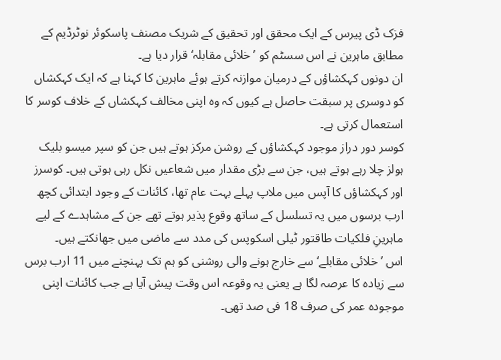فزک ڈی پیرس کے ایک محقق اور تحقیق کے شریک مصنف پاسکوئر نوٹرڈیم کے مطابق ماہرین نے اس سسٹم کو ’خلائی مقابلہ‘ قرار دیا ہے۔
ان دونوں کہکشاؤں کے درمیان موازنہ کرتے ہوئے ماہرین کا کہنا ہے کہ ایک کہکشاں کو دوسری پر سبقت حاصل ہے کیوں کہ وہ اپنی مخالف کہکشاں کے خلاف کوسر کا استعمال کرتی ہے۔
کوسر دور دراز موجود کہکشاؤں کے روشن مرکز ہوتے ہیں جن کو سپر میسو بلیک ہولز چلا رہے ہوتے ہیں، جن سے بڑی مقدار میں شعاعیں نکل رہی ہوتی ہیں۔ کوسرز اور کہکشاؤں کا آپس میں ملاپ پہلے بہت عام تھا، کائنات کے وجود ابتدائی کچھ ارب برسوں میں یہ تسلسل کے ساتھ وقوع پذیر ہوتے تھے جن کے مشاہدے کے لیے ماہرینِ فلکیات طاقتور ٹیلی اسکوپس کی مدد سے ماضی میں جھانکتے ہیں۔
اس ’خلائی مقابلے‘ سے خارج ہونے والی روشنی کو ہم تک پہنچنے میں 11 ارب برس سے زیادہ کا عرصہ لگا ہے یعنی یہ وقوعہ اس وقت پیش آیا ہے جب کائنات اپنی موجودہ عمر کی صرف 18 فی صد تھی۔